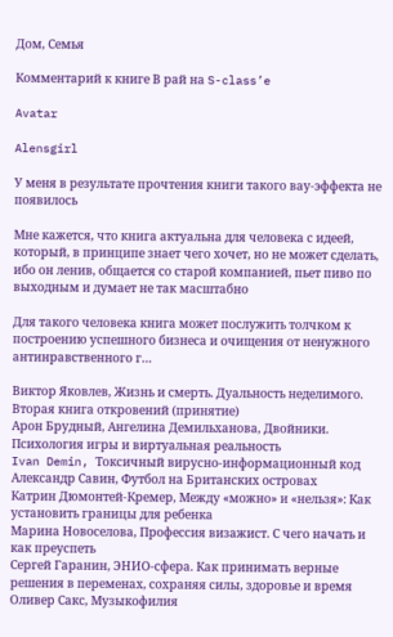Дом, Семья

Комментарий к книге В рай на S-class’e

Avatar

Alensgirl

У меня в результате прочтения книги такого вау-эффекта не появилось

Мне кажется, что книга актуальна для человека с идеей, который, в принципе знает чего хочет, но не может сделать, ибо он ленив, общается со старой компанией, пьет пиво по выходным и думает не так масштабно

Для такого человека книга может послужить толчком к построению успешного бизнеса и очищения от ненужного антинравственного г…

Виктор Яковлев, Жизнь и смерть. Дуальность неделимого. Вторая книга откровений (принятие)
Арон Брудный, Ангелина Демильханова, Двойники. Психология игры и виртуальная реальность
Ivan Demin, Токсичный вирусно-информационный код
Александр Савин, Футбол на Британских островах
Катрин Дюмонтей-Кремер, Между «можно» и «нельзя»: Как установить границы для ребенка
Марина Новоселова, Профессия визажист. С чего начать и как преуспеть
Сергей Гаранин, ЭНИО-сфера. Как принимать верные решения в переменах, сохраняя силы, здоровье и время
Оливер Сакс, Музыкофилия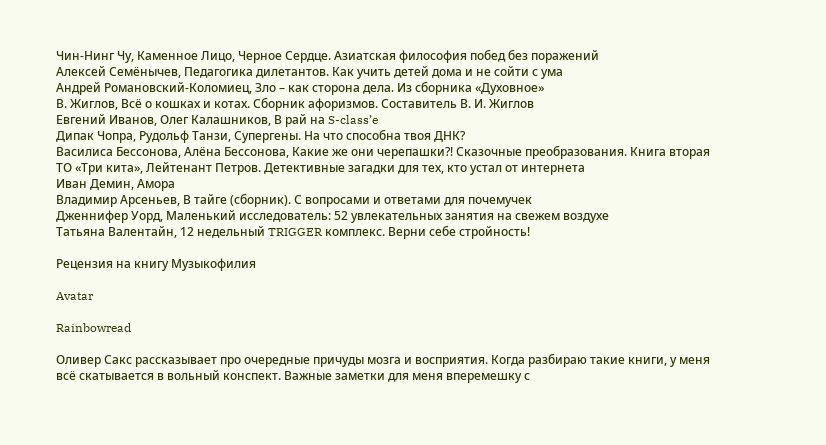Чин-Нинг Чу, Каменное Лицо, Черное Сердце. Азиатская философия побед без поражений
Алексей Семёнычев, Педагогика дилетантов. Как учить детей дома и не сойти с ума
Андрей Романовский-Коломиец, Зло – как сторона дела. Из сборника «Духовное»
В. Жиглов, Всё о кошках и котах. Сборник афоризмов. Составитель В. И. Жиглов
Евгений Иванов, Олег Калашников, В рай на S-class’e
Дипак Чопра, Рудольф Танзи, Супергены. На что способна твоя ДНК?
Василиса Бессонова, Алёна Бессонова, Какие же они черепашки?! Сказочные преобразования. Книга вторая
ТО «Три кита», Лейтенант Петров. Детективные загадки для тех, кто устал от интернета
Иван Демин, Амора
Владимир Арсеньев, В тайге (сборник). С вопросами и ответами для почемучек
Дженнифер Уорд, Маленький исследователь: 52 увлекательных занятия на свежем воздухе
Татьяна Валентайн, 12 недельный TRIGGER комплекс. Верни себе стройность!

Рецензия на книгу Музыкофилия

Avatar

Rainbowread

Оливер Сакс рассказывает про очередные причуды мозга и восприятия. Когда разбираю такие книги, у меня всё скатывается в вольный конспект. Важные заметки для меня вперемешку с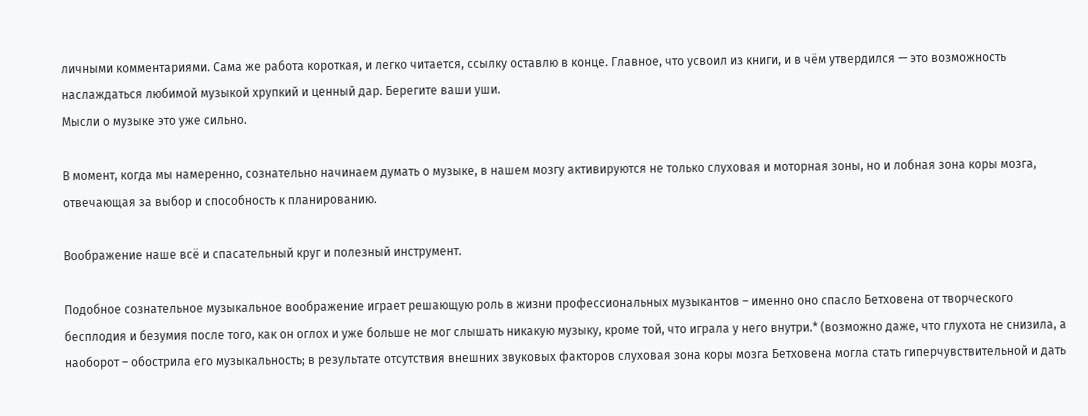личными комментариями. Сама же работа короткая, и легко читается, ссылку оставлю в конце. Главное, что усвоил из книги, и в чём утвердился — это возможность наслаждаться любимой музыкой хрупкий и ценный дар. Берегите ваши уши.
Мысли о музыке это уже сильно.

В момент, когда мы намеренно, сознательно начинаем думать о музыке, в нашем мозгу активируются не только слуховая и моторная зоны, но и лобная зона коры мозга, отвечающая за выбор и способность к планированию.

Воображение наше всё и спасательный круг и полезный инструмент.

Подобное сознательное музыкальное воображение играет решающую роль в жизни профессиональных музыкантов – именно оно спасло Бетховена от творческого бесплодия и безумия после того, как он оглох и уже больше не мог слышать никакую музыку, кроме той, что играла у него внутри.* (возможно даже, что глухота не снизила, а наоборот – обострила его музыкальность; в результате отсутствия внешних звуковых факторов слуховая зона коры мозга Бетховена могла стать гиперчувствительной и дать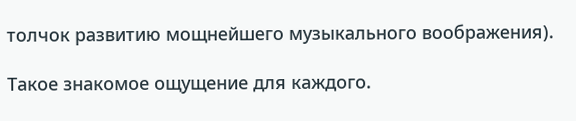толчок развитию мощнейшего музыкального воображения).

Такое знакомое ощущение для каждого.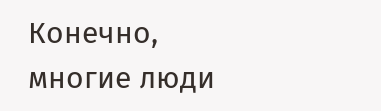Конечно, многие люди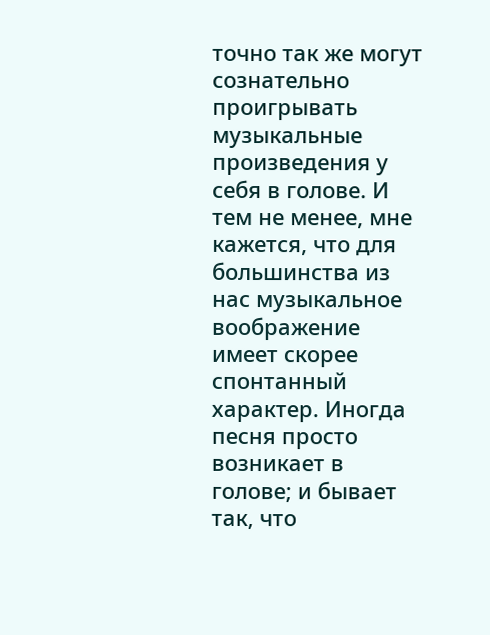точно так же могут сознательно проигрывать музыкальные произведения у себя в голове. И тем не менее, мне кажется, что для большинства из нас музыкальное воображение имеет скорее спонтанный характер. Иногда песня просто возникает в голове; и бывает так, что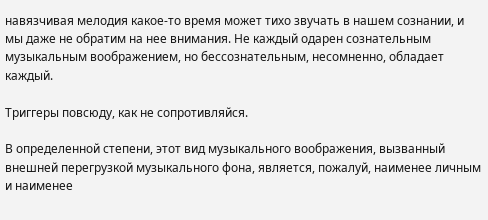навязчивая мелодия какое-то время может тихо звучать в нашем сознании, и мы даже не обратим на нее внимания. Не каждый одарен сознательным музыкальным воображением, но бессознательным, несомненно, обладает каждый.

Триггеры повсюду, как не сопротивляйся.

В определенной степени, этот вид музыкального воображения, вызванный внешней перегрузкой музыкального фона, является, пожалуй, наименее личным и наименее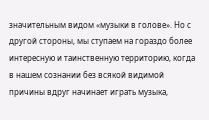значительным видом «музыки в голове». Но с другой стороны, мы ступаем на гораздо более интересную и таинственную территорию, когда в нашем сознании без всякой видимой причины вдруг начинает играть музыка,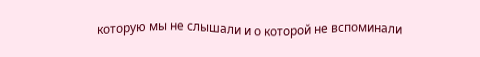которую мы не слышали и о которой не вспоминали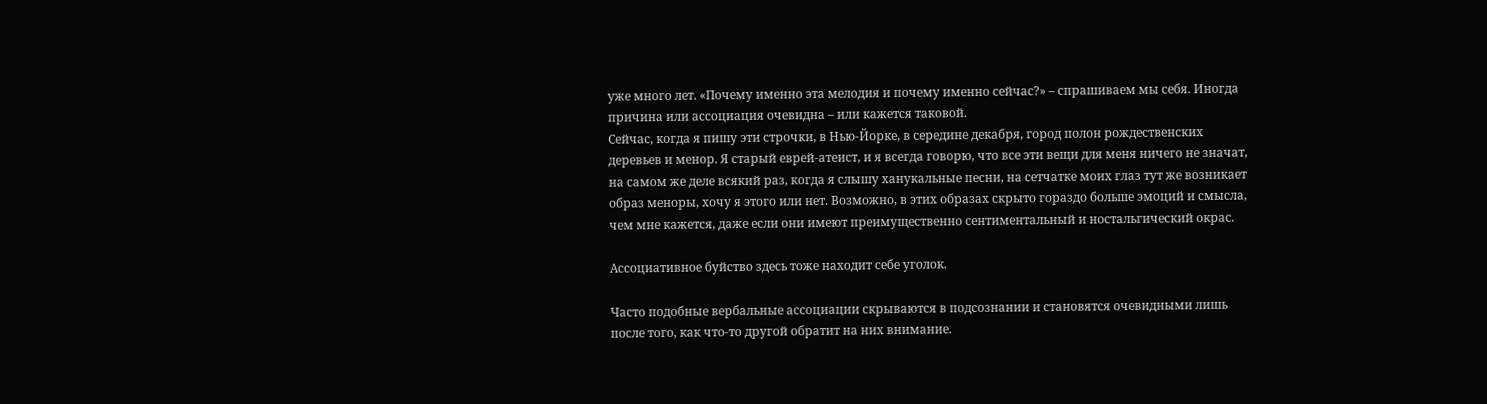уже много лет. «Почему именно эта мелодия и почему именно сейчас?» – спрашиваем мы себя. Иногда причина или ассоциация очевидна – или кажется таковой.
Сейчас, когда я пишу эти строчки, в Нью-Йорке, в середине декабря, город полон рождественских деревьев и менор. Я старый еврей-атеист, и я всегда говорю, что все эти вещи для меня ничего не значат, на самом же деле всякий раз, когда я слышу ханукальные песни, на сетчатке моих глаз тут же возникает образ меноры, хочу я этого или нет. Возможно, в этих образах скрыто гораздо больше эмоций и смысла, чем мне кажется, даже если они имеют преимущественно сентиментальный и ностальгический окрас.

Ассоциативное буйство здесь тоже находит себе уголок.

Часто подобные вербальные ассоциации скрываются в подсознании и становятся очевидными лишь после того, как что-то другой обратит на них внимание.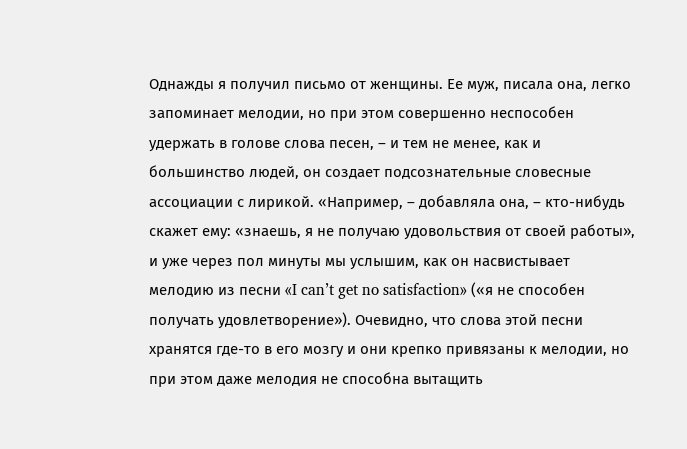Однажды я получил письмо от женщины. Ее муж, писала она, легко запоминает мелодии, но при этом совершенно неспособен удержать в голове слова песен, – и тем не менее, как и большинство людей, он создает подсознательные словесные ассоциации с лирикой. «Например, – добавляла она, – кто-нибудь скажет ему: «знаешь, я не получаю удовольствия от своей работы», и уже через пол минуты мы услышим, как он насвистывает мелодию из песни «I can’t get no satisfaction» («я не способен получать удовлетворение»). Очевидно, что слова этой песни хранятся где-то в его мозгу и они крепко привязаны к мелодии, но при этом даже мелодия не способна вытащить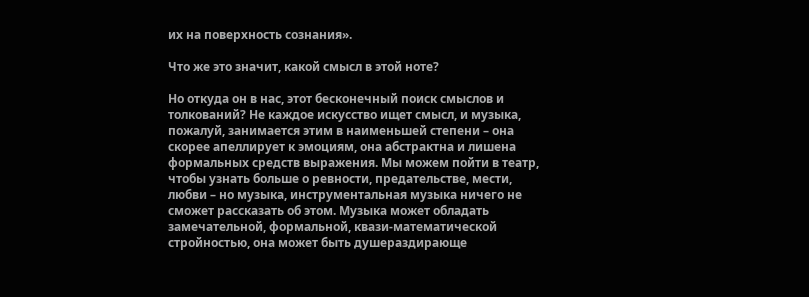их на поверхность сознания».

Что же это значит, какой смысл в этой ноте?

Но откуда он в нас, этот бесконечный поиск смыслов и толкований? Не каждое искусство ищет смысл, и музыка, пожалуй, занимается этим в наименьшей степени – она скорее апеллирует к эмоциям, она абстрактна и лишена формальных средств выражения. Мы можем пойти в театр, чтобы узнать больше о ревности, предательстве, мести, любви – но музыка, инструментальная музыка ничего не сможет рассказать об этом. Музыка может обладать замечательной, формальной, квази-математической стройностью, она может быть душераздирающе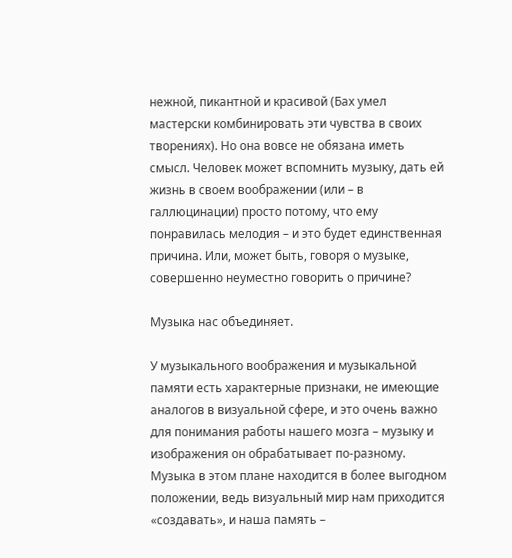нежной, пикантной и красивой (Бах умел мастерски комбинировать эти чувства в своих творениях). Но она вовсе не обязана иметь смысл. Человек может вспомнить музыку, дать ей жизнь в своем воображении (или – в галлюцинации) просто потому, что ему понравилась мелодия – и это будет единственная причина. Или, может быть, говоря о музыке, совершенно неуместно говорить о причине?

Музыка нас объединяет.

У музыкального воображения и музыкальной памяти есть характерные признаки, не имеющие аналогов в визуальной сфере, и это очень важно для понимания работы нашего мозга – музыку и изображения он обрабатывает по-разному. Музыка в этом плане находится в более выгодном положении, ведь визуальный мир нам приходится «создавать», и наша память –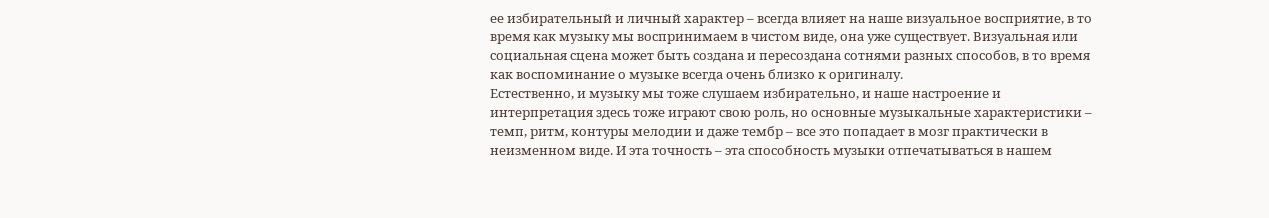ее избирательный и личный характер – всегда влияет на наше визуальное восприятие, в то время как музыку мы воспринимаем в чистом виде, она уже существует. Визуальная или социальная сцена может быть создана и пересоздана сотнями разных способов, в то время как воспоминание о музыке всегда очень близко к оригиналу.
Естественно, и музыку мы тоже слушаем избирательно, и наше настроение и интерпретация здесь тоже играют свою роль, но основные музыкальные характеристики – темп, ритм, контуры мелодии и даже тембр – все это попадает в мозг практически в неизменном виде. И эта точность – эта способность музыки отпечатываться в нашем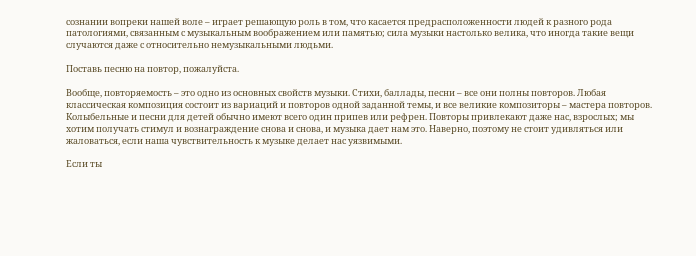сознании вопреки нашей воле – играет решающую роль в том, что касается предрасположенности людей к разного рода патологиями, связанным с музыкальным воображением или памятью; сила музыки настолько велика, что иногда такие вещи случаются даже с относительно немузыкальными людьми.

Поставь песню на повтор, пожалуйста.

Вообще, повторяемость – это одно из основных свойств музыки. Стихи, баллады, песни – все они полны повторов. Любая классическая композиция состоит из вариаций и повторов одной заданной темы, и все великие композиторы – мастера повторов. Колыбельные и песни для детей обычно имеют всего один припев или рефрен. Повторы привлекают даже нас, взрослых; мы хотим получать стимул и вознаграждение снова и снова, и музыка дает нам это. Наверно, поэтому не стоит удивляться или жаловаться, если наша чувствительность к музыке делает нас уязвимыми.

Если ты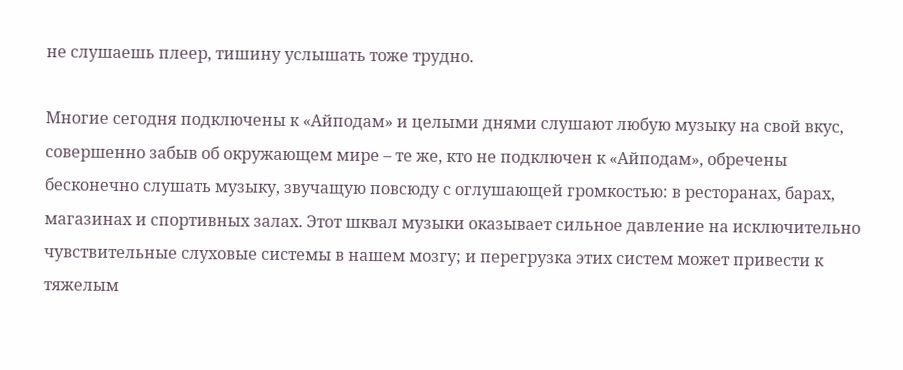не слушаешь плеер, тишину услышать тоже трудно.

Многие сегодня подключены к «Айподам» и целыми днями слушают любую музыку на свой вкус, совершенно забыв об окружающем мире – те же, кто не подключен к «Айподам», обречены бесконечно слушать музыку, звучащую повсюду с оглушающей громкостью: в ресторанах, барах, магазинах и спортивных залах. Этот шквал музыки оказывает сильное давление на исключительно чувствительные слуховые системы в нашем мозгу; и перегрузка этих систем может привести к тяжелым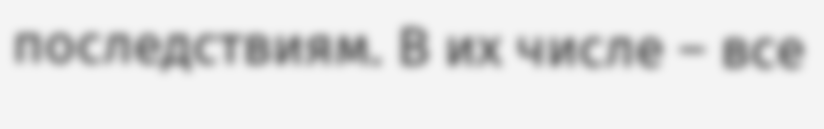последствиям. В их числе – все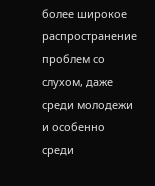более широкое распространение проблем со слухом, даже среди молодежи и особенно среди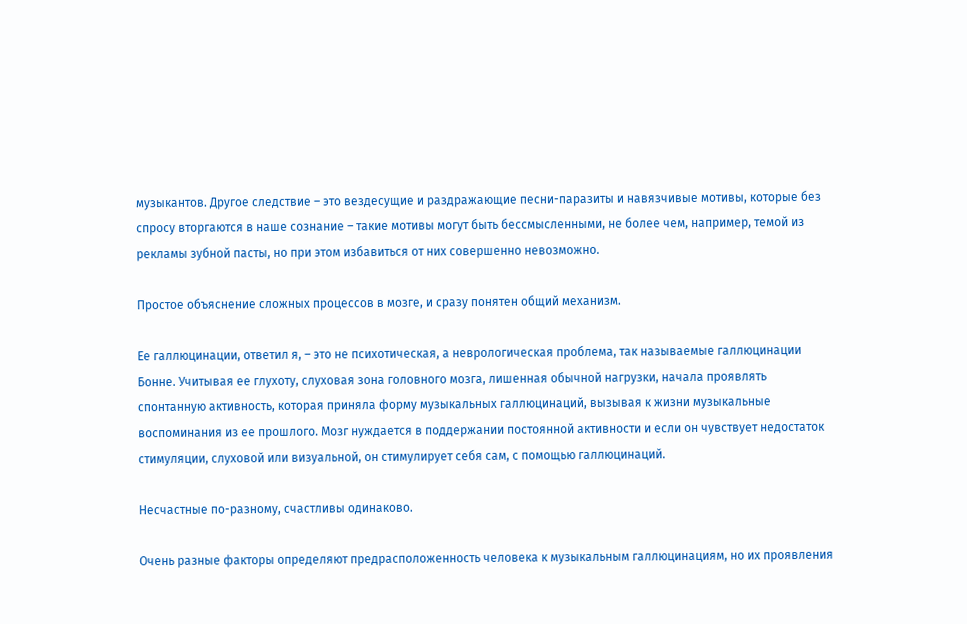музыкантов. Другое следствие – это вездесущие и раздражающие песни-паразиты и навязчивые мотивы, которые без спросу вторгаются в наше сознание – такие мотивы могут быть бессмысленными, не более чем, например, темой из рекламы зубной пасты, но при этом избавиться от них совершенно невозможно.

Простое объяснение сложных процессов в мозге, и сразу понятен общий механизм.

Ее галлюцинации, ответил я, – это не психотическая, а неврологическая проблема, так называемые галлюцинации Бонне. Учитывая ее глухоту, слуховая зона головного мозга, лишенная обычной нагрузки, начала проявлять спонтанную активность, которая приняла форму музыкальных галлюцинаций, вызывая к жизни музыкальные воспоминания из ее прошлого. Мозг нуждается в поддержании постоянной активности и если он чувствует недостаток стимуляции, слуховой или визуальной, он стимулирует себя сам, с помощью галлюцинаций.

Несчастные по-разному, счастливы одинаково.

Очень разные факторы определяют предрасположенность человека к музыкальным галлюцинациям, но их проявления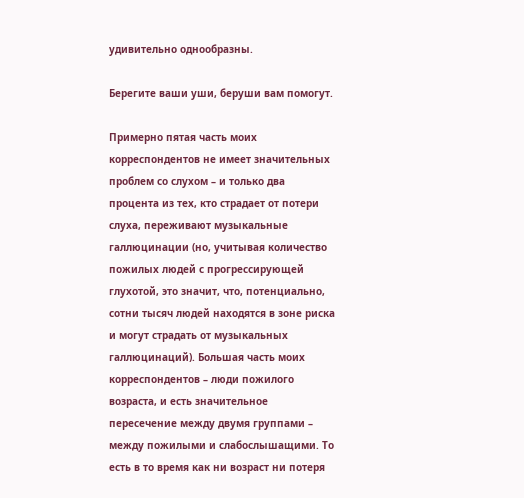удивительно однообразны.

Берегите ваши уши, беруши вам помогут.

Примерно пятая часть моих корреспондентов не имеет значительных проблем со слухом – и только два процента из тех, кто страдает от потери слуха, переживают музыкальные галлюцинации (но, учитывая количество пожилых людей с прогрессирующей глухотой, это значит, что, потенциально, сотни тысяч людей находятся в зоне риска и могут страдать от музыкальных галлюцинаций). Большая часть моих корреспондентов – люди пожилого возраста, и есть значительное пересечение между двумя группами – между пожилыми и слабослышащими. То есть в то время как ни возраст ни потеря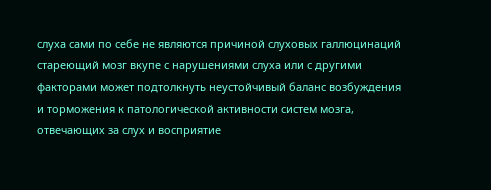слуха сами по себе не являются причиной слуховых галлюцинаций стареющий мозг вкупе с нарушениями слуха или с другими факторами может подтолкнуть неустойчивый баланс возбуждения и торможения к патологической активности систем мозга, отвечающих за слух и восприятие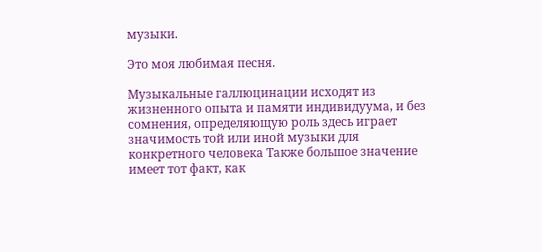музыки.

Это моя любимая песня.

Музыкальные галлюцинации исходят из жизненного опыта и памяти индивидуума, и без сомнения, определяющую роль здесь играет значимость той или иной музыки для конкретного человека Также большое значение имеет тот факт, как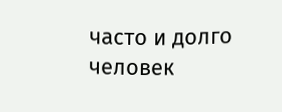часто и долго человек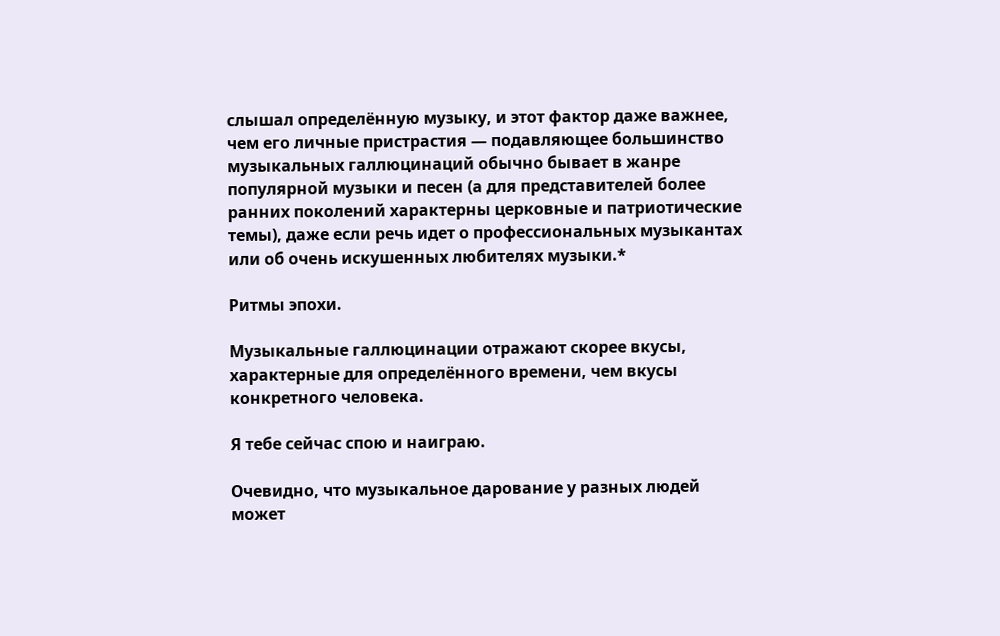слышал определённую музыку, и этот фактор даже важнее, чем его личные пристрастия — подавляющее большинство музыкальных галлюцинаций обычно бывает в жанре популярной музыки и песен (а для представителей более ранних поколений характерны церковные и патриотические темы), даже если речь идет о профессиональных музыкантах или об очень искушенных любителях музыки.*

Ритмы эпохи.

Музыкальные галлюцинации отражают скорее вкусы, характерные для определённого времени, чем вкусы конкретного человека.

Я тебе сейчас спою и наиграю.

Очевидно, что музыкальное дарование у разных людей может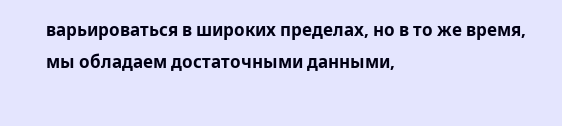варьироваться в широких пределах, но в то же время, мы обладаем достаточными данными,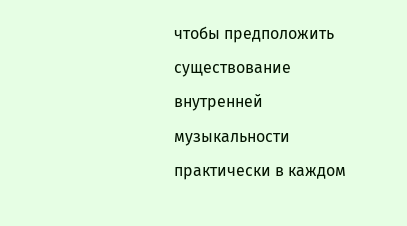чтобы предположить существование внутренней музыкальности практически в каждом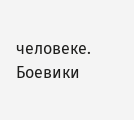человеке.
Боевики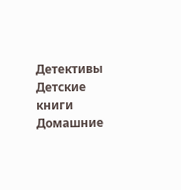Детективы
Детские книги
Домашние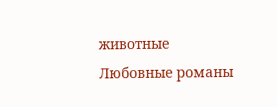животные
Любовные романы